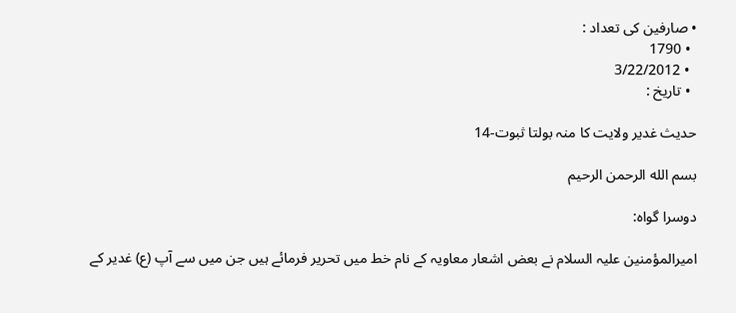• صارفین کی تعداد :
  • 1790
  • 3/22/2012
  • تاريخ :

حديث غدير ولايت کا منہ بولتا ثبوت-14

بسم الله الرحمن الرحیم

دوسرا گواہ:

اميرالمؤمنين عليہ السلام نے بعض اشعار معاويہ کے نام خط ميں تحرير فرمائے ہيں جن ميں سے آپ (ع) غدير کے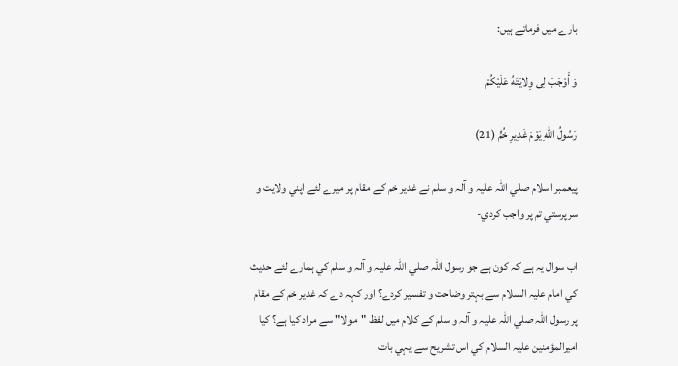بارے ميں فرماتے ہيں:

وَ أَوْجَبَ لِى وِلايَتَهُ عَلَيْكُمْ

رَسُولُ اللّهِ يَوْمَ غَدِيرِ خُمٍّ (21)

پيعمبر اسلام صلي اللہ عليہ و آلہ و سلم نے غدير خم کے مقام پر ميرے لئے اپني ولايت و سرپرستي تم پر واجب کردي-

اب سوال يہ ہے کہ کون ہے جو رسول اللہ صلي اللہ عليہ و آلہ و سلم کي ہمارے لئے حديث کي امام عليہ السلام سے بہتر وضاحت و تفسير کردے؟ اور کہہ دے کہ غدير خم کے مقام پر رسول اللہ صلي اللہ عليہ و آلہ و سلم کے کلام ميں لفظ "مولا" سے مراد کيا ہے؟ کيا اميرالمؤمنين عليہ السلام کي اس تشريح سے يہي بات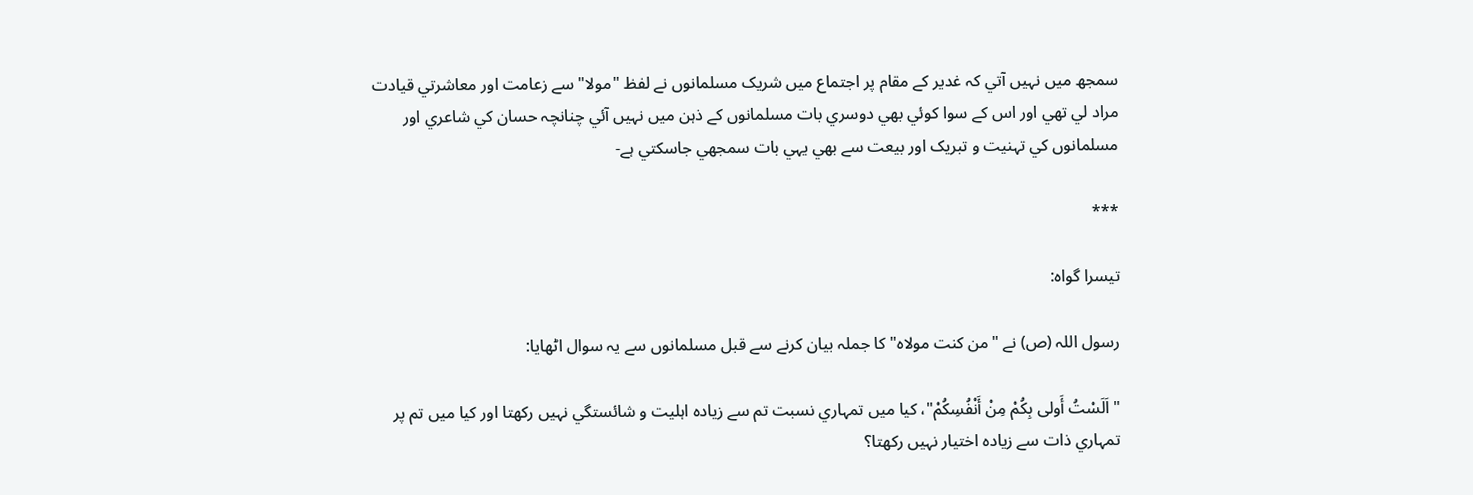سمجھ ميں نہيں آتي کہ غدير کے مقام پر اجتماع ميں شريک مسلمانوں نے لفظ "مولا" سے زعامت اور معاشرتي قيادت مراد لي تھي اور اس کے سوا کوئي بھي دوسري بات مسلمانوں کے ذہن ميں نہيں آئي چنانچہ حسان کي شاعري اور مسلمانوں کي تہنيت و تبريک اور بيعت سے بھي يہي بات سمجھي جاسکتي ہے-

***

تيسرا گواہ:

رسول اللہ (ص) نے "من کنت مولاہ" کا جملہ بيان کرنے سے قبل مسلمانوں سے يہ سوال اٹھايا:

"اَلَسْتُ أَولى بِكُمْ مِنْ أَنْفُسِكُمْ"، کيا ميں تمہاري نسبت تم سے زيادہ اہليت و شائستگي نہيں رکھتا اور کيا ميں تم پر تمہاري ذات سے زيادہ اختيار نہيں رکھتا؟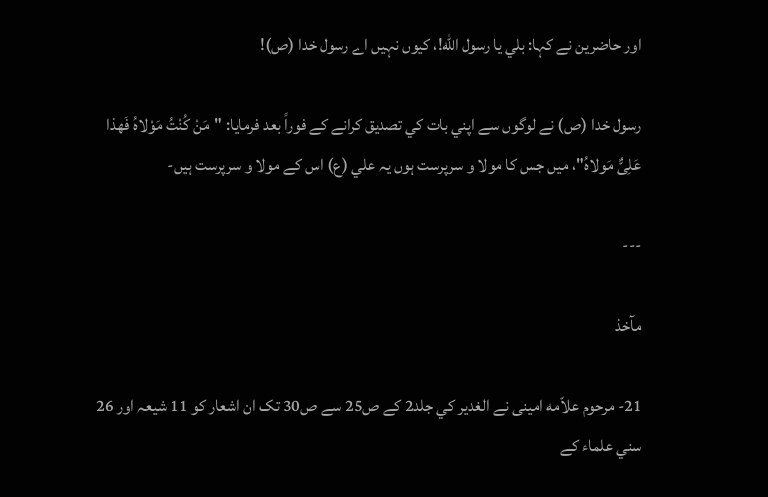اور حاضرين نے کہا: بلي يا رسول الله!، کيوں نہيں اے رسول خدا (ص)!

رسول خدا (ص) نے لوگوں سے اپني بات کي تصديق کرانے کے فوراً بعد فرمايا: "مَنْ كُنْتُ مَوْلاهُ فَهذا عَلِىٌّ مَولاهُ"، ميں جس کا مولا و سرپرست ہوں يہ علي (ع) اس کے مولا و سرپرست ہيں-

---

مآخذ

21- مرحوم علاّمه امينى نے الغدير کي جلد2 کے ص25 سے ص30 تک ان اشعار کو 11 شيعہ اور 26 سني علماء کے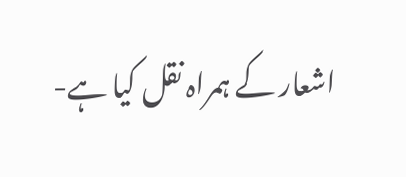اشعار کے ہمراہ نقل کيا ہے-